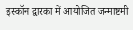इस्कॉन द्वारका में आयोजित जन्माष्टमी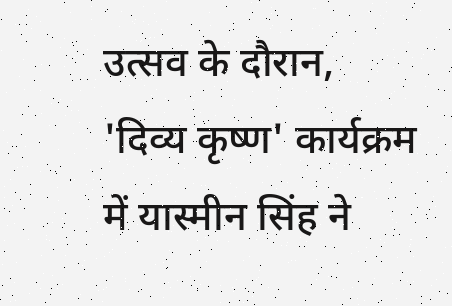उत्सव के दौरान, 'दिव्य कृष्ण' कार्यक्रम में यास्मीन सिंह ने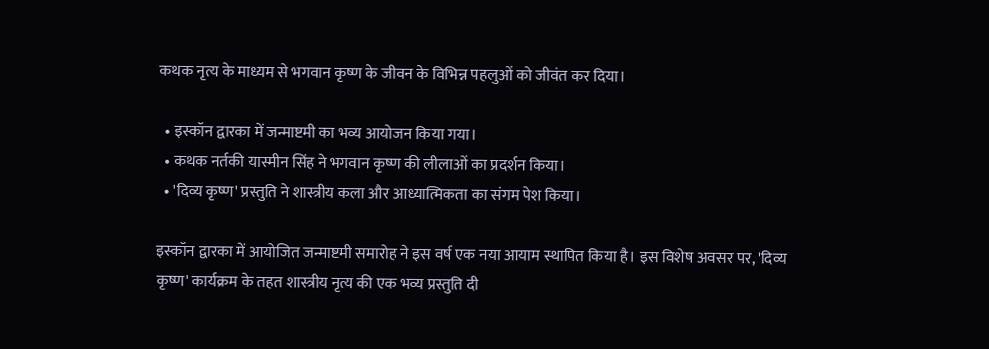कथक नृत्य के माध्यम से भगवान कृष्ण के जीवन के विभिन्न पहलुओं को जीवंत कर दिया।

  • इस्कॉन द्वारका में जन्माष्टमी का भव्य आयोजन किया गया।
  • कथक नर्तकी यास्मीन सिंह ने भगवान कृष्ण की लीलाओं का प्रदर्शन किया।
  • 'दिव्य कृष्ण' प्रस्तुति ने शास्त्रीय कला और आध्यात्मिकता का संगम पेश किया।

इस्कॉन द्वारका में आयोजित जन्माष्टमी समारोह ने इस वर्ष एक नया आयाम स्थापित किया है। इस विशेष अवसर पर, 'दिव्य कृष्ण' कार्यक्रम के तहत शास्त्रीय नृत्य की एक भव्य प्रस्तुति दी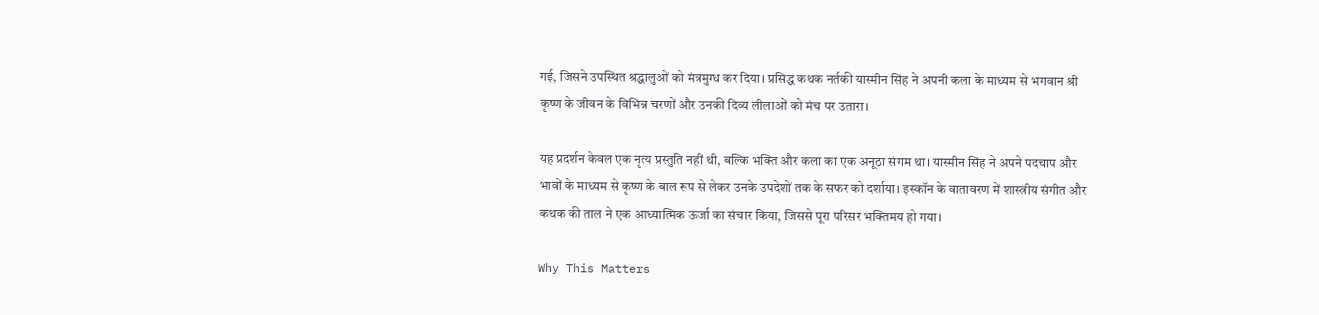गई, जिसने उपस्थित श्रद्धालुओं को मंत्रमुग्ध कर दिया। प्रसिद्ध कथक नर्तकी यास्मीन सिंह ने अपनी कला के माध्यम से भगवान श्री कृष्ण के जीवन के विभिन्न चरणों और उनकी दिव्य लीलाओं को मंच पर उतारा।

यह प्रदर्शन केवल एक नृत्य प्रस्तुति नहीं थी, बल्कि भक्ति और कला का एक अनूठा संगम था। यास्मीन सिंह ने अपने पदचाप और भावों के माध्यम से कृष्ण के बाल रूप से लेकर उनके उपदेशों तक के सफर को दर्शाया। इस्कॉन के वातावरण में शास्त्रीय संगीत और कथक की ताल ने एक आध्यात्मिक ऊर्जा का संचार किया, जिससे पूरा परिसर भक्तिमय हो गया।

Why This Matters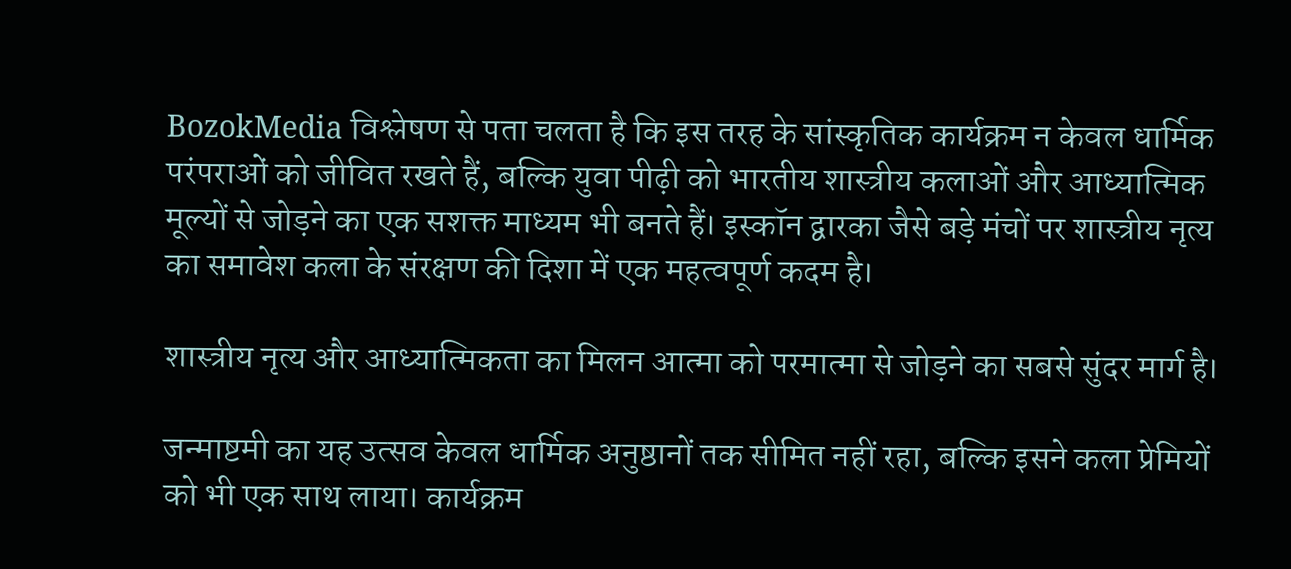BozokMedia विश्लेषण से पता चलता है कि इस तरह के सांस्कृतिक कार्यक्रम न केवल धार्मिक परंपराओं को जीवित रखते हैं, बल्कि युवा पीढ़ी को भारतीय शास्त्रीय कलाओं और आध्यात्मिक मूल्यों से जोड़ने का एक सशक्त माध्यम भी बनते हैं। इस्कॉन द्वारका जैसे बड़े मंचों पर शास्त्रीय नृत्य का समावेश कला के संरक्षण की दिशा में एक महत्वपूर्ण कदम है।

शास्त्रीय नृत्य और आध्यात्मिकता का मिलन आत्मा को परमात्मा से जोड़ने का सबसे सुंदर मार्ग है।

जन्माष्टमी का यह उत्सव केवल धार्मिक अनुष्ठानों तक सीमित नहीं रहा, बल्कि इसने कला प्रेमियों को भी एक साथ लाया। कार्यक्रम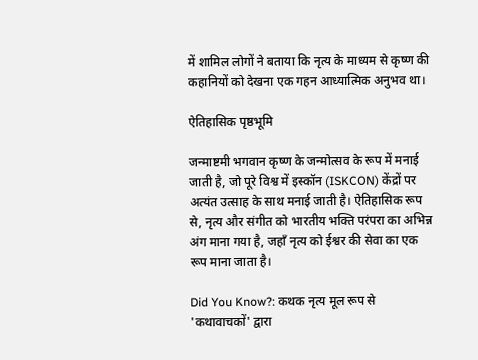में शामिल लोगों ने बताया कि नृत्य के माध्यम से कृष्ण की कहानियों को देखना एक गहन आध्यात्मिक अनुभव था।

ऐतिहासिक पृष्ठभूमि

जन्माष्टमी भगवान कृष्ण के जन्मोत्सव के रूप में मनाई जाती है, जो पूरे विश्व में इस्कॉन (ISKCON) केंद्रों पर अत्यंत उत्साह के साथ मनाई जाती है। ऐतिहासिक रूप से, नृत्य और संगीत को भारतीय भक्ति परंपरा का अभिन्न अंग माना गया है, जहाँ नृत्य को ईश्वर की सेवा का एक रूप माना जाता है।

Did You Know?: कथक नृत्य मूल रूप से 'कथावाचकों' द्वारा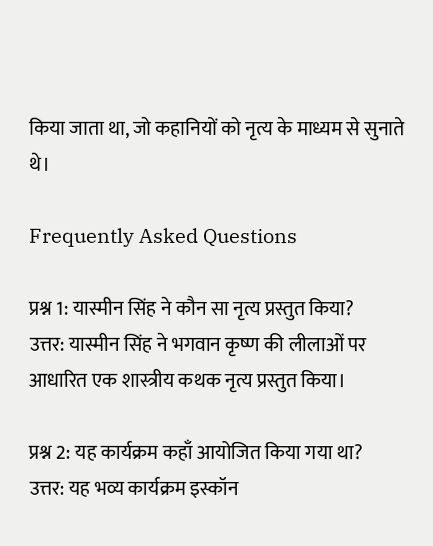किया जाता था, जो कहानियों को नृत्य के माध्यम से सुनाते थे।

Frequently Asked Questions

प्रश्न 1: यास्मीन सिंह ने कौन सा नृत्य प्रस्तुत किया?
उत्तर: यास्मीन सिंह ने भगवान कृष्ण की लीलाओं पर आधारित एक शास्त्रीय कथक नृत्य प्रस्तुत किया।

प्रश्न 2: यह कार्यक्रम कहाँ आयोजित किया गया था?
उत्तर: यह भव्य कार्यक्रम इस्कॉन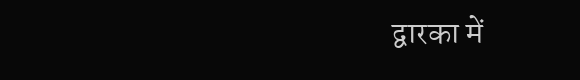द्वारका में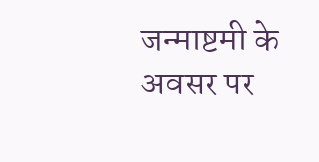जन्माष्टमी के अवसर पर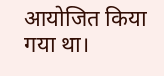आयोजित किया गया था।